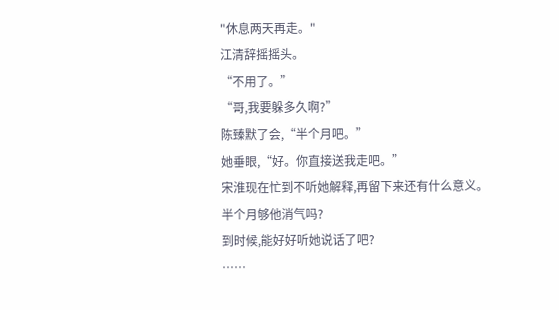"休息两天再走。"
江清辞摇摇头。
“不用了。”
“哥,我要躲多久啊?”
陈臻默了会,“半个月吧。”
她垂眼,“好。你直接送我走吧。”
宋淮现在忙到不听她解释,再留下来还有什么意义。
半个月够他消气吗?
到时候,能好好听她说话了吧?
……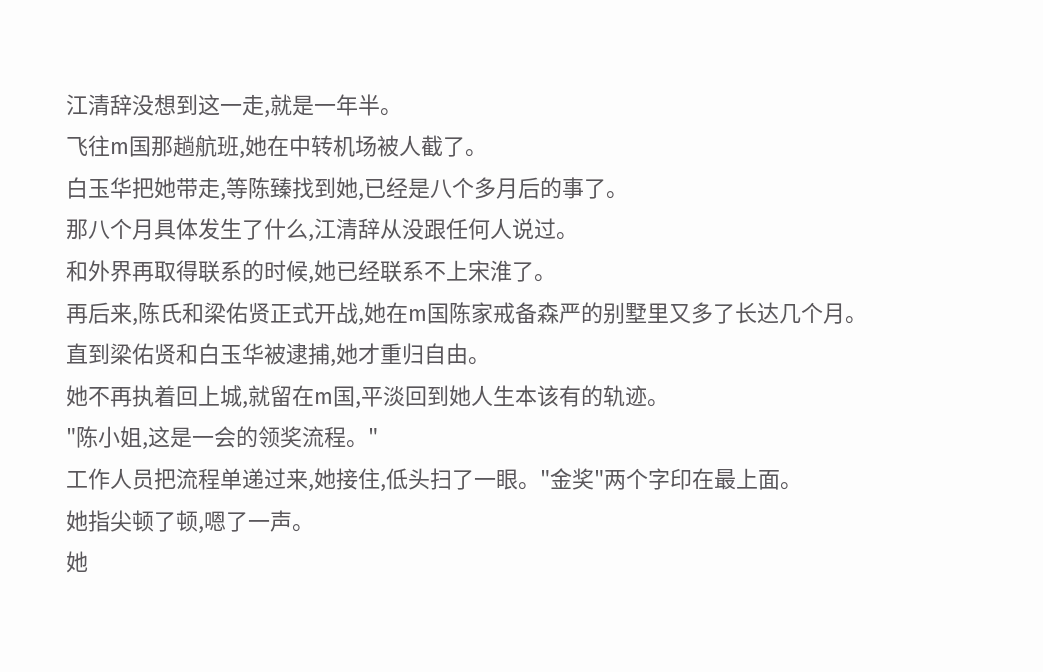江清辞没想到这一走,就是一年半。
飞往m国那趟航班,她在中转机场被人截了。
白玉华把她带走,等陈臻找到她,已经是八个多月后的事了。
那八个月具体发生了什么,江清辞从没跟任何人说过。
和外界再取得联系的时候,她已经联系不上宋淮了。
再后来,陈氏和梁佑贤正式开战,她在m国陈家戒备森严的别墅里又多了长达几个月。
直到梁佑贤和白玉华被逮捕,她才重归自由。
她不再执着回上城,就留在m国,平淡回到她人生本该有的轨迹。
"陈小姐,这是一会的领奖流程。"
工作人员把流程单递过来,她接住,低头扫了一眼。"金奖"两个字印在最上面。
她指尖顿了顿,嗯了一声。
她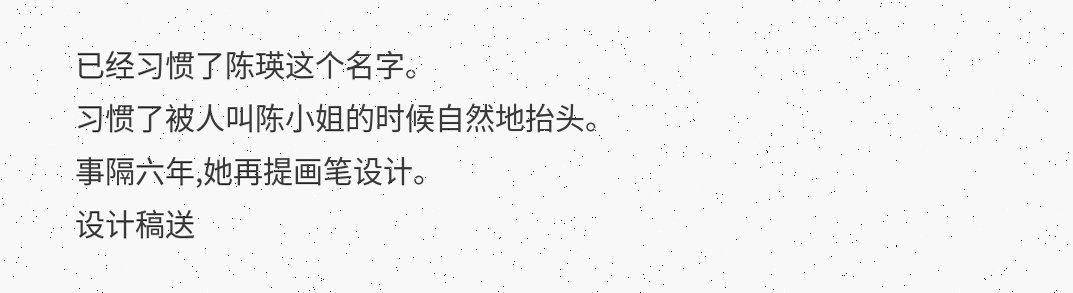已经习惯了陈瑛这个名字。
习惯了被人叫陈小姐的时候自然地抬头。
事隔六年,她再提画笔设计。
设计稿送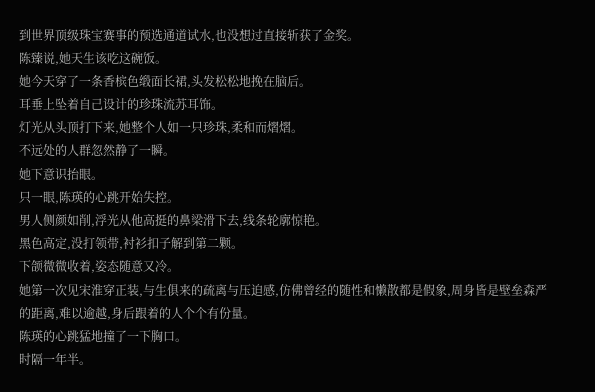到世界顶级珠宝赛事的预选通道试水,也没想过直接斩获了金奖。
陈臻说,她天生该吃这碗饭。
她今天穿了一条香槟色缎面长裙,头发松松地挽在脑后。
耳垂上坠着自己设计的珍珠流苏耳饰。
灯光从头顶打下来,她整个人如一只珍珠,柔和而熠熠。
不远处的人群忽然静了一瞬。
她下意识抬眼。
只一眼,陈瑛的心跳开始失控。
男人侧颜如削,浮光从他高挺的鼻梁滑下去,线条轮廓惊艳。
黑色高定,没打领带,衬衫扣子解到第二颗。
下颌微微收着,姿态随意又冷。
她第一次见宋淮穿正装,与生俱来的疏离与压迫感,仿佛曾经的随性和懒散都是假象,周身皆是壁垒森严的距离,难以逾越,身后跟着的人个个有份量。
陈瑛的心跳猛地撞了一下胸口。
时隔一年半。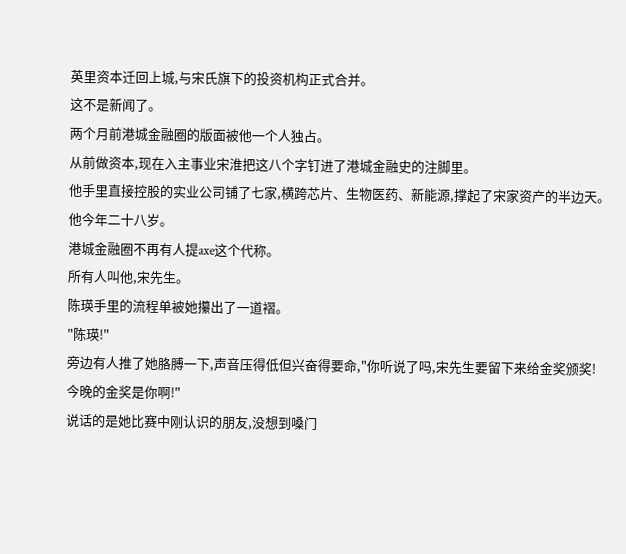英里资本迁回上城,与宋氏旗下的投资机构正式合并。
这不是新闻了。
两个月前港城金融圈的版面被他一个人独占。
从前做资本,现在入主事业宋淮把这八个字钉进了港城金融史的注脚里。
他手里直接控股的实业公司铺了七家,横跨芯片、生物医药、新能源,撑起了宋家资产的半边天。
他今年二十八岁。
港城金融圈不再有人提axe这个代称。
所有人叫他,宋先生。
陈瑛手里的流程单被她攥出了一道褶。
"陈瑛!"
旁边有人推了她胳膊一下,声音压得低但兴奋得要命,"你听说了吗,宋先生要留下来给金奖颁奖!今晚的金奖是你啊!"
说话的是她比赛中刚认识的朋友,没想到嗓门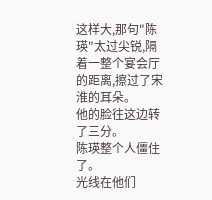这样大,那句"陈瑛"太过尖锐,隔着一整个宴会厅的距离,擦过了宋淮的耳朵。
他的脸往这边转了三分。
陈瑛整个人僵住了。
光线在他们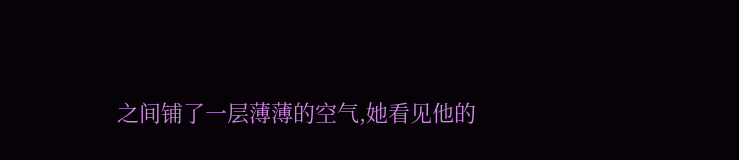之间铺了一层薄薄的空气,她看见他的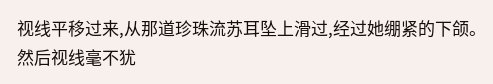视线平移过来,从那道珍珠流苏耳坠上滑过,经过她绷紧的下颌。
然后视线毫不犹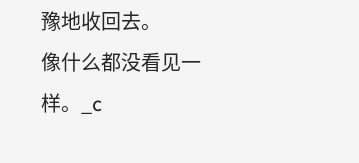豫地收回去。
像什么都没看见一样。_c